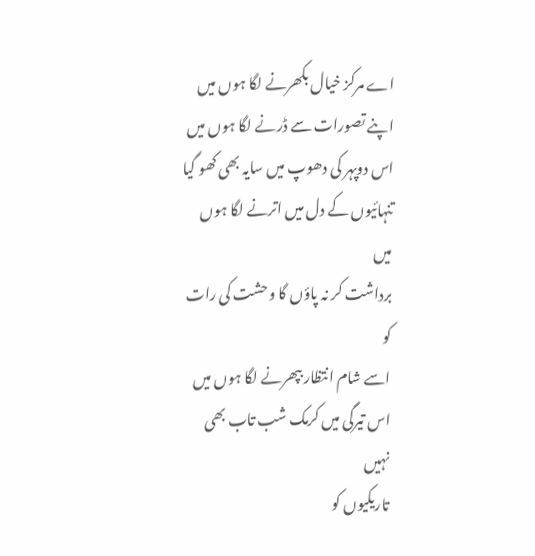اے مرکز خیال بکھرنے لگا ہوں میں
اپنے تصورات سے ڈرنے لگا ہوں میں
اس دوپہر کی دھوپ میں سایہ بھی کھو گیا
تنہائیوں کے دل میں اترنے لگا ہوں میں
برداشت کر نہ پاؤں گا وحشت کی رات کو
اسے شام انتظار بپھرنے لگا ہوں میں
اس تیرگی میں کرمک شب تاب بھی نہیں
تاریکیوں کو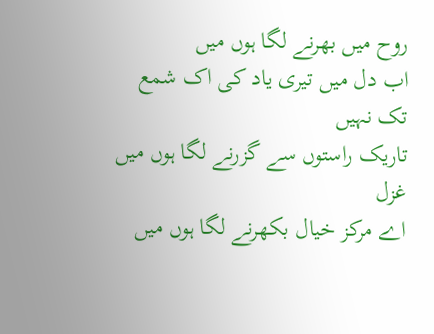روح میں بھرنے لگا ہوں میں
اب دل میں تیری یاد کی اک شمع تک نہیں
تاریک راستوں سے گزرنے لگا ہوں میں
غزل
اے مرکز خیال بکھرنے لگا ہوں میں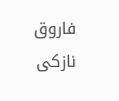فاروق نازکی